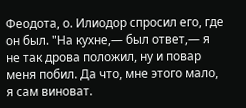Феодота, о. Илиодор спросил его, где он был. "На кухне,— был ответ,— я не так дрова положил, ну и повар меня побил. Да что, мне этого мало, я сам виноват.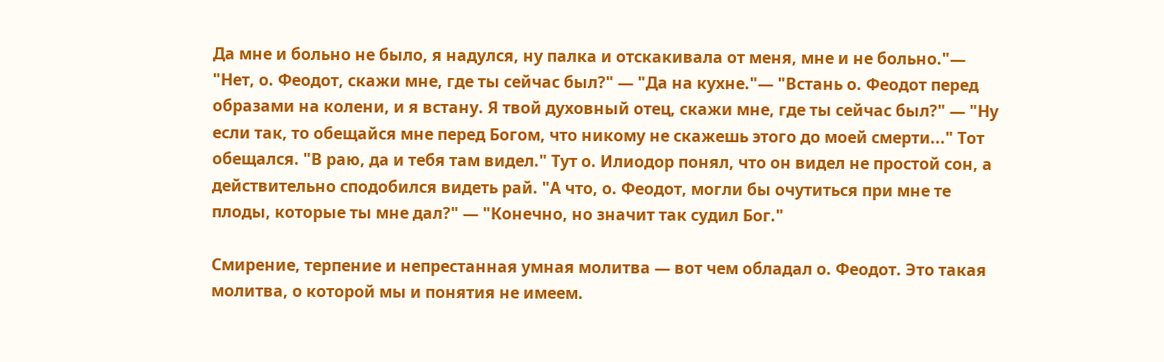Да мне и больно не было, я надулся, ну палка и отскакивала от меня, мне и не больно."— "Нет, о. Феодот, скажи мне, где ты сейчас был?" — "Да на кухне."— "Встань о. Феодот перед образами на колени, и я встану. Я твой духовный отец, скажи мне, где ты сейчас был?" — "Ну если так, то обещайся мне перед Богом, что никому не скажешь этого до моей смерти..." Тот обещался. "В раю, да и тебя там видел." Тут о. Илиодор понял, что он видел не простой сон, а действительно сподобился видеть рай. "А что, о. Феодот, могли бы очутиться при мне те плоды, которые ты мне дал?" — "Конечно, но значит так судил Бог."

Смирение, терпение и непрестанная умная молитва — вот чем обладал о. Феодот. Это такая молитва, о которой мы и понятия не имеем.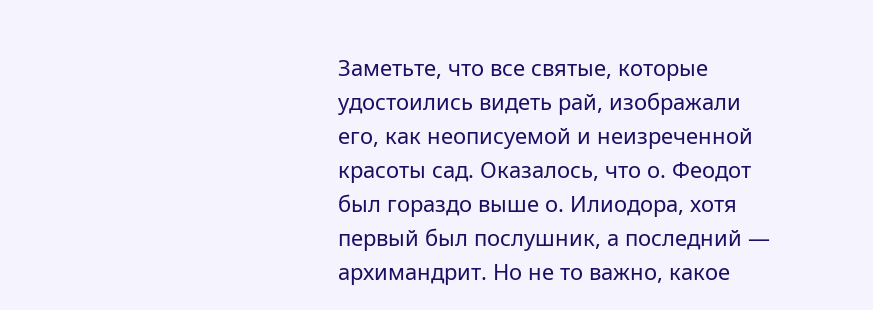Заметьте, что все святые, которые удостоились видеть рай, изображали его, как неописуемой и неизреченной красоты сад. Оказалось, что о. Феодот был гораздо выше о. Илиодора, хотя первый был послушник, а последний — архимандрит. Но не то важно, какое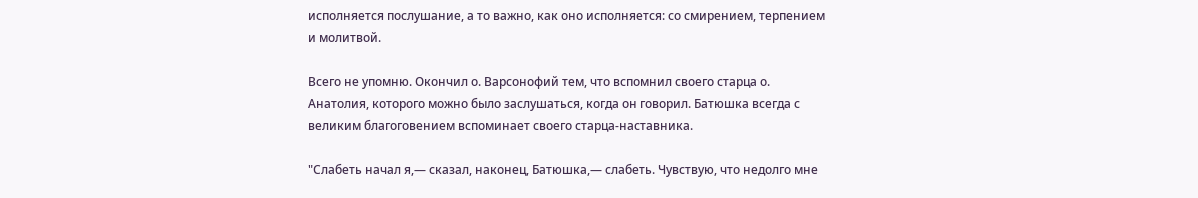исполняется послушание, а то важно, как оно исполняется: со смирением, терпением и молитвой.

Всего не упомню. Окончил о. Варсонофий тем, что вспомнил своего старца о. Анатолия, которого можно было заслушаться, когда он говорил. Батюшка всегда с великим благоговением вспоминает своего старца-наставника.

"Слабеть начал я,— сказал, наконец, Батюшка,— слабеть. Чувствую, что недолго мне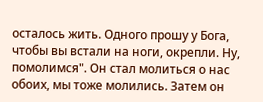осталось жить. Одного прошу у Бога, чтобы вы встали на ноги, окрепли. Ну, помолимся". Он стал молиться о нас обоих, мы тоже молились. Затем он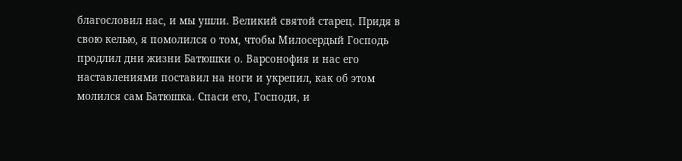благословил нас, и мы ушли. Великий святой старец. Придя в свою келью, я помолился о том, чтобы Милосердый Господь продлил дни жизни Батюшки о. Варсонофия и нас его наставлениями поставил на ноги и укрепил, как об этом молился сам Батюшка. Спаси его, Господи, и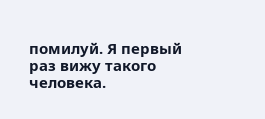помилуй. Я первый раз вижу такого человека.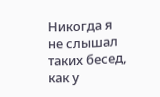Никогда я не слышал таких бесед, как у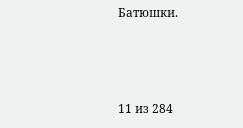Батюшки.



11 из 284